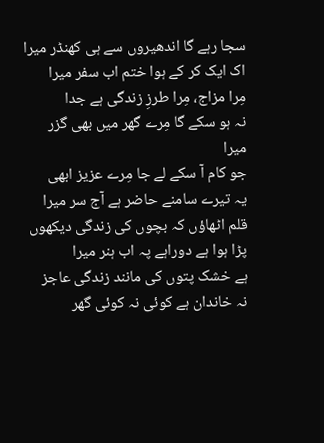سجا رہے گا اندھیروں سے ہی کھنڈر میرا
اک ایک کر کے ہوا ختم اب سفر میرا
مِرا مزاج، مِرا طرزِ زندگی ہے جدا
نہ ہو سکے گا مِرے گھر میں بھی گزر میرا
جو کام آ سکے لے جا مِرے عزیز ابھی
یہ تیرے سامنے حاضر ہے آج سر میرا
قلم اٹھاؤں کہ بچوں کی زندگی دیکھوں
پڑا ہوا ہے دوراہے پہ اب ہنر میرا
ہے خشک پتوں کی مانند زندگی عاجز
نہ خاندان ہے کوئی نہ کوئی گھر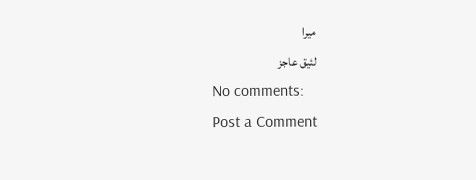میرا
لئیق عاجز
No comments:
Post a Comment